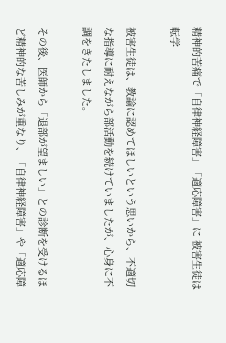精神的苦痛で「自律神経障害」「適応障害」に 被害生徒は転学

被害生徒は、教諭に認めてほしいという思いから、不適切な指導に耐えながら部活動を続けていましたが、心身に不調をきたしました。

その後、医師から「退部が望ましい」との診断を受けるほど精神的な苦しみが重なり、「自律神経障害」や「適応障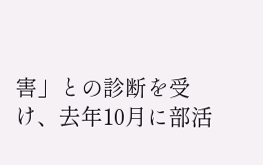害」との診断を受け、去年10月に部活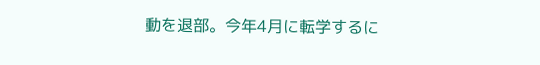動を退部。今年4月に転学するに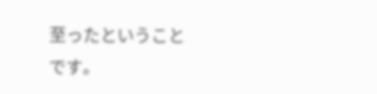至ったということです。